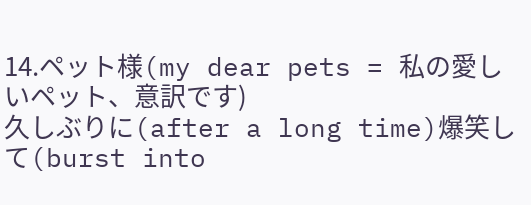14.ペット様(my dear pets = 私の愛しいペット、意訳です)
久しぶりに(after a long time)爆笑して(burst into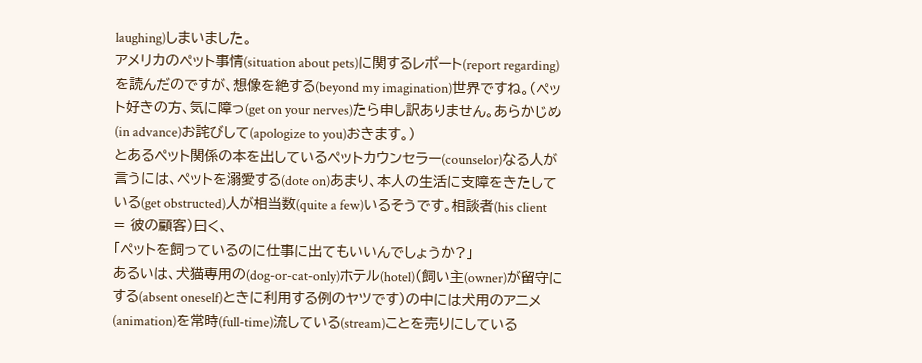laughing)しまいました。
アメリカのペット事情(situation about pets)に関するレポート(report regarding)を読んだのですが、想像を絶する(beyond my imagination)世界ですね。(ペット好きの方、気に障っ(get on your nerves)たら申し訳ありません。あらかじめ(in advance)お詫びして(apologize to you)おきます。)
とあるペット関係の本を出しているペットカウンセラー(counselor)なる人が言うには、ペットを溺愛する(dote on)あまり、本人の生活に支障をきたしている(get obstructed)人が相当数(quite a few)いるそうです。相談者(his client = 彼の顧客)曰く、
「ペットを飼っているのに仕事に出てもいいんでしょうか?」
あるいは、犬猫専用の(dog-or-cat-only)ホテル(hotel)(飼い主(owner)が留守にする(absent oneself)ときに利用する例のヤツです)の中には犬用のアニメ(animation)を常時(full-time)流している(stream)ことを売りにしている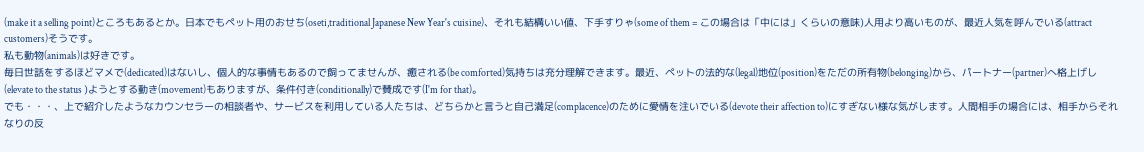(make it a selling point)ところもあるとか。日本でもペット用のおせち(oseti,traditional Japanese New Year's cuisine)、それも結構いい値、下手すりゃ(some of them = この場合は「中には」くらいの意味)人用より高いものが、最近人気を呼んでいる(attract customers)そうです。
私も動物(animals)は好きです。
毎日世話をするほどマメで(dedicated)はないし、個人的な事情もあるので飼ってませんが、癒される(be comforted)気持ちは充分理解できます。最近、ペットの法的な(legal)地位(position)をただの所有物(belonging)から、パートナー(partner)へ格上げし(elevate to the status )ようとする動き(movement)もありますが、条件付き(conditionally)で賛成です(I'm for that)。
でも・・・、上で紹介したようなカウンセラーの相談者や、サービスを利用している人たちは、どちらかと言うと自己満足(complacence)のために愛情を注いでいる(devote their affection to)にすぎない様な気がします。人間相手の場合には、相手からそれなりの反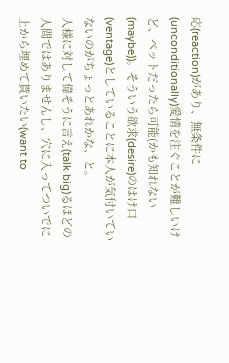応(reaction)があり、無条件に(unconditionally)愛情を注ぐことが難しいけど、ペットだったら可能(かも知れない(maybe))。そういう欲求(desire)のはけ口(ventage)としていることに本人が気付いていないのがちょっとあれかな、と。
人様に対して偉そうに言え(talk big)るほどの人間ではありませんし、穴に入ってついでに上から埋めて貰いたい(want to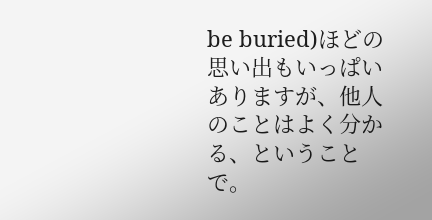be buried)ほどの思い出もいっぱいありますが、他人のことはよく分かる、ということで。